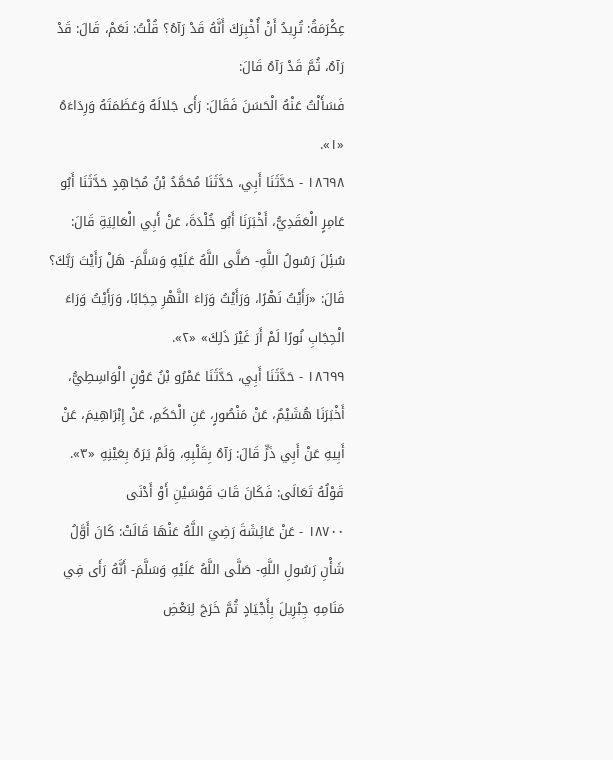عِكْرَمَةُ: تُرِيدُ أَنْ أُخْبِرَكَ أَنَّهُ قَدْ رَآهُ؟ قُلْتُ: نَعَمْ، قَالَ: قَدْ رَآهُ، ثُمَّ قَدْ رَآهُ قَالَ:
فَسَأَلْتُ عَنْهُ الْحَسَنَ فَقَالَ: رَأَى جَلالَهُ وَعَظَمَتَهُ وَرِدَاءَهُ «١».
١٨٦٩٨ - حَدَّثَنَا أَبِي، حَدَّثَنَا مُحَمَّدُ بْنُ مُجَاهِدٍ حَدَّثَنَا أَبُو عَامِرٍ الْعَقَدِيُّ، أَخْبَرَنَا أَبُو خُلْدَةَ، عَنْ أَبِي الْعَالِيَةِ قَالَ: سُئِلَ رَسُولُ اللَّهِ- صَلَّى اللَّهُ عَلَيْهِ وَسَلَّمَ- هَلْ رَأَيْتَ رَبَّكَ؟ قَالَ: «رَأَيْتُ نَهْرًا، وَرَأَيْتُ وَرَاءَ النَّهْرِ حِجَابًا، وَرَأَيْتُ وَرَاءَ الْحِجَابِ نُورًا لَمْ أَرَ غَيْرَ ذَلِكَ» «٢».
١٨٦٩٩ - حَدَّثَنَا أَبِي، حَدَّثَنَا عَمْرُو بْنُ عَوْنٍ الْوَاسِطِيُّ، أَخْبَرَنَا هُشَيْمٌ، عَنْ مَنْصُورٍ، عَنِ الْحَكَمِ، عَنْ إِبْرَاهِيمَ، عَنْ أَبِيهِ عَنْ أَبِي ذَرٍّ قَالَ: رَآهُ بِقَلْبِهِ، وَلَمْ يَرَهُ بِعَيْنِهِ «٣».
قَوْلُهُ تَعَالَى: فَكَانَ قَابَ قَوْسَيْنِ أَوْ أَدْنَى
١٨٧٠٠ - عَنْ عَائِشَةَ رَضِيَ اللَّهُ عَنْهَا قَالَتْ: كَانَ أَوَّلُ شَأْنِ رَسُولِ اللَّهِ- صَلَّى اللَّهُ عَلَيْهِ وَسَلَّمَ- أَنَّهُ رَأَى فِي مَنَامِهِ جِبْرِيلَ بِأَجْيَادٍ ثُمَّ خَرَجَ لِبَعْضِ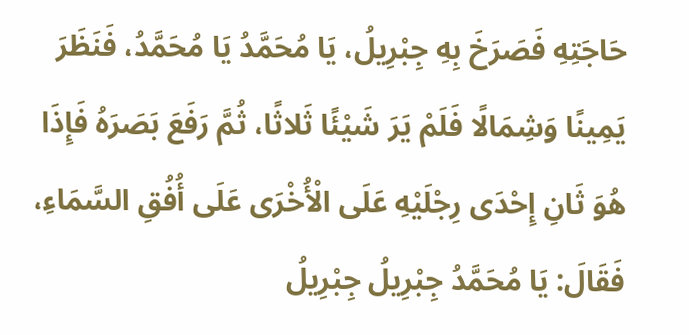حَاجَتِهِ فَصَرَخَ بِهِ جِبْرِيلُ، يَا مُحَمَّدُ يَا مُحَمَّدُ، فَنَظَرَ يَمِينًا وَشِمَالًا فَلَمْ يَرَ شَيْئًا ثَلاثًا، ثُمَّ رَفَعَ بَصَرَهُ فَإِذَا هُوَ ثَانِ إِحْدَى رِجْلَيْهِ عَلَى الْأُخْرَى عَلَى أُفُقِ السَّمَاءِ، فَقَالَ: يَا مُحَمَّدُ جِبْرِيلُ جِبْرِيلُ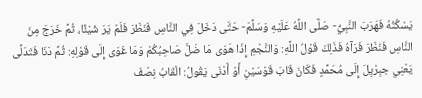يَسْكُنُهُ فَهَرَبَ النَّبِيُّ- صَلَّى اللَّهُ عَلَيْهِ وَسَلَّمَ- حَتَّى دَخَلَ فِي النَّاسِ فَنَظَرَ فَلَمْ يَرَ شَيْئًا، ثُمَّ خَرَجَ مِنَ النَّاسِ فَنَظَرَ فَرَآهُ فَذَلِكَ قَوْلُ اللَّهِ: وَالنَّجْمِ إِذَا هَوَى مَا ضَلَّ صَاحِبُكُمْ وَمَا غَوَى إِلَى قَوْلِهِ: ثُمَّ دَنَا فَتَدَلَّى يَعْنِي جبِرْيِلَ إِلَى مُحَمَّدٍ فَكَانَ قَابَ قَوْسَيْنِ أَوْ أَدْنَى يَقُولُ: الْقَابُ نِصْفَ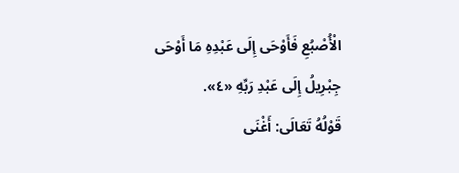الْأُصْبُعِ فَأَوْحَى إِلَى عَبْدِهِ مَا أَوْحَى
جِبْرِيلُ إِلَى عَبْدِ رَبِّهِ «٤».
قَوْلُهُ تَعَالَى: أَغْنَى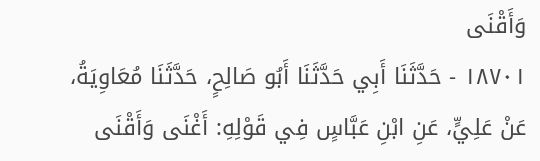وَأَقْنَى
١٨٧٠١ - حَدَّثَنَا أَبِي حَدَّثَنَا أَبُو صَالِحٍ، حَدَّثَنَا مُعَاوِيَةُ، عَنْ عَلِيٍّ، عَنِ ابْنِ عَبَّاسٍ فِي قَوْلِهِ: أَغْنَى وَأَقْنَى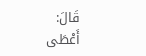قَالَ: أَعْطَى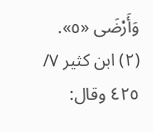وَأَرْضَى «٥».
(٢) ابن كثير ٧/ ٤٢٥ وقال: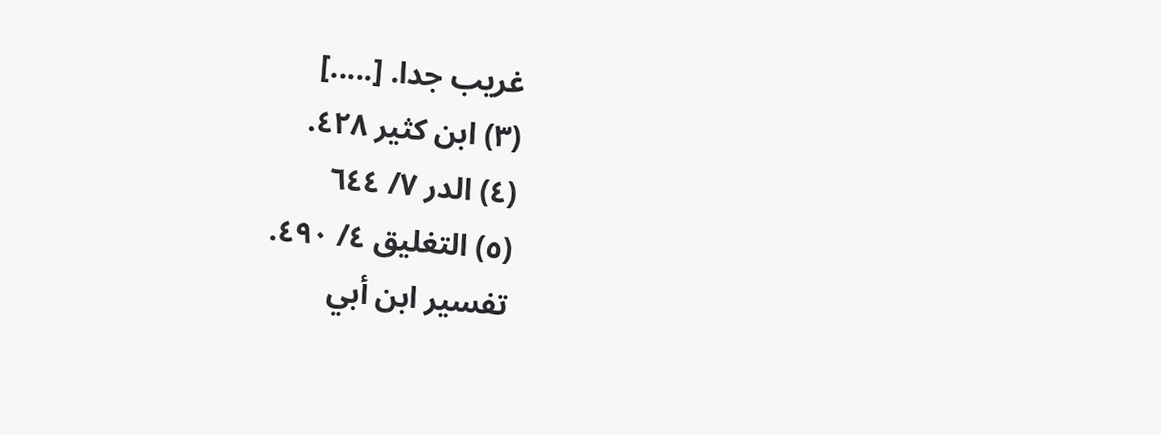غريب جدا. [.....]
(٣) ابن كثير ٤٢٨.
(٤) الدر ٧/ ٦٤٤
(٥) التغليق ٤/ ٤٩٠.
تفسير ابن أبي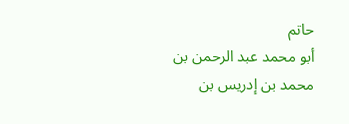حاتم
أبو محمد عبد الرحمن بن محمد بن إدريس بن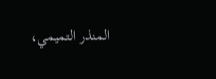المنذر التميمي،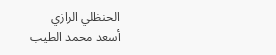الحنظلي الرازي
أسعد محمد الطيب